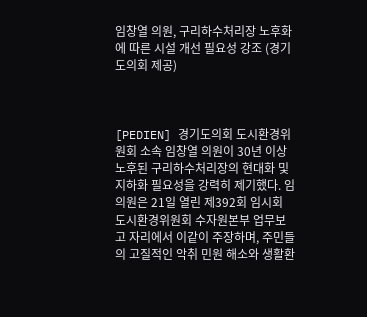임창열 의원, 구리하수처리장 노후화에 따른 시설 개선 필요성 강조 (경기도의회 제공)



[PEDIEN] 경기도의회 도시환경위원회 소속 임창열 의원이 30년 이상 노후된 구리하수처리장의 현대화 및 지하화 필요성을 강력히 제기했다. 임 의원은 21일 열린 제392회 임시회 도시환경위원회 수자원본부 업무보고 자리에서 이같이 주장하며, 주민들의 고질적인 악취 민원 해소와 생활환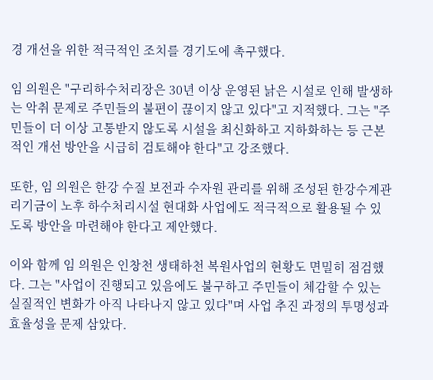경 개선을 위한 적극적인 조치를 경기도에 촉구했다.

임 의원은 "구리하수처리장은 30년 이상 운영된 낡은 시설로 인해 발생하는 악취 문제로 주민들의 불편이 끊이지 않고 있다"고 지적했다. 그는 "주민들이 더 이상 고통받지 않도록 시설을 최신화하고 지하화하는 등 근본적인 개선 방안을 시급히 검토해야 한다"고 강조했다.

또한, 임 의원은 한강 수질 보전과 수자원 관리를 위해 조성된 한강수계관리기금이 노후 하수처리시설 현대화 사업에도 적극적으로 활용될 수 있도록 방안을 마련해야 한다고 제안했다.

이와 함께 임 의원은 인창천 생태하천 복원사업의 현황도 면밀히 점검했다. 그는 "사업이 진행되고 있음에도 불구하고 주민들이 체감할 수 있는 실질적인 변화가 아직 나타나지 않고 있다"며 사업 추진 과정의 투명성과 효율성을 문제 삼았다.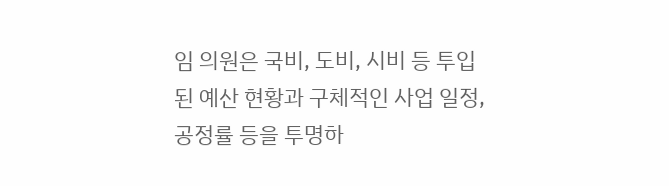임 의원은 국비, 도비, 시비 등 투입된 예산 현황과 구체적인 사업 일정, 공정률 등을 투명하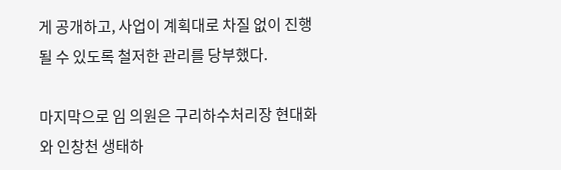게 공개하고, 사업이 계획대로 차질 없이 진행될 수 있도록 철저한 관리를 당부했다.

마지막으로 임 의원은 구리하수처리장 현대화와 인창천 생태하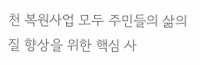천 복원사업 모두 주민들의 삶의 질 향상을 위한 핵심 사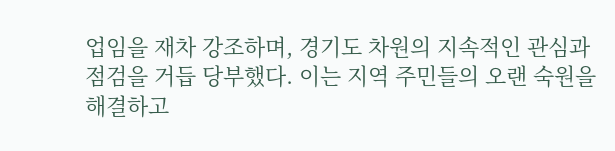업임을 재차 강조하며, 경기도 차원의 지속적인 관심과 점검을 거듭 당부했다. 이는 지역 주민들의 오랜 숙원을 해결하고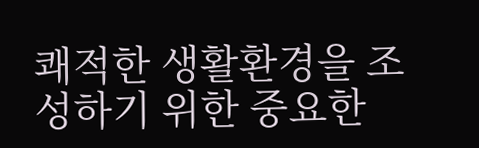쾌적한 생활환경을 조성하기 위한 중요한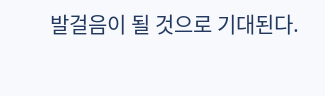발걸음이 될 것으로 기대된다.